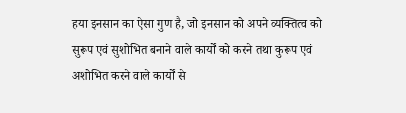हया इनसान का ऐसा गुण है, जो इनसान को अपने व्यक्तित्व को सुरूप एवं सुशोभित बनाने वाले कार्यों को करने तथा कुरूप एवं अशोभित करने वाले कार्यों से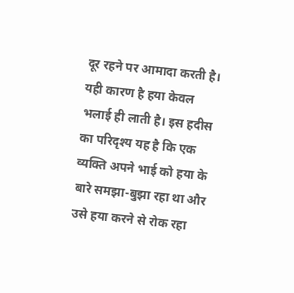दूर रहने पर आमादा करती है। यही कारण है हया केवल भलाई ही लाती है। इस हदीस का परिदृश्य यह है कि एक व्यक्ति अपने भाई को हया के बारे समझा-बुझा रहा था और उसे हया करने से रोक रहा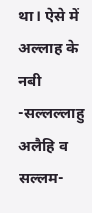था। ऐसे में अल्लाह के नबी -सल्लल्लाहु अलैहि व सल्लम-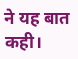ने यह बात कही।